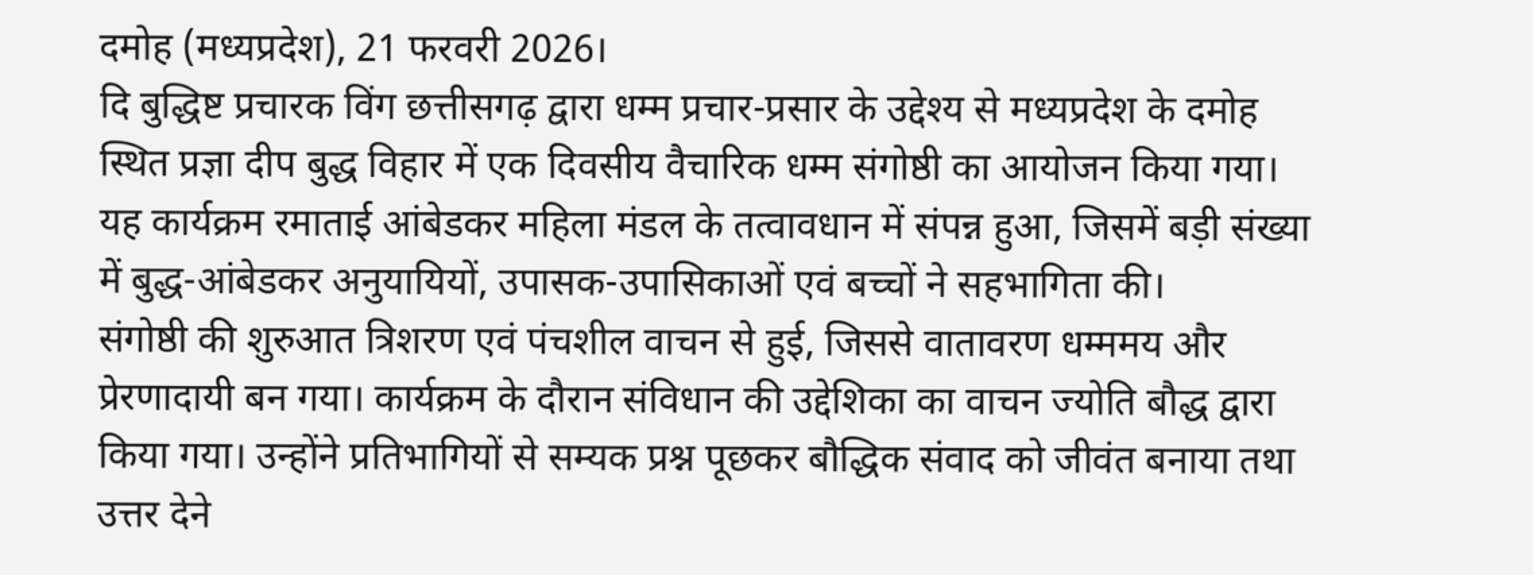दमोह (मध्यप्रदेश), 21 फरवरी 2026।
दि बुद्धिष्ट प्रचारक विंग छत्तीसगढ़ द्वारा धम्म प्रचार-प्रसार के उद्देश्य से मध्यप्रदेश के दमोह स्थित प्रज्ञा दीप बुद्ध विहार में एक दिवसीय वैचारिक धम्म संगोष्ठी का आयोजन किया गया। यह कार्यक्रम रमाताई आंबेडकर महिला मंडल के तत्वावधान में संपन्न हुआ, जिसमें बड़ी संख्या में बुद्ध-आंबेडकर अनुयायियों, उपासक-उपासिकाओं एवं बच्चों ने सहभागिता की।
संगोष्ठी की शुरुआत त्रिशरण एवं पंचशील वाचन से हुई, जिससे वातावरण धम्ममय और प्रेरणादायी बन गया। कार्यक्रम के दौरान संविधान की उद्देशिका का वाचन ज्योति बौद्ध द्वारा किया गया। उन्होंने प्रतिभागियों से सम्यक प्रश्न पूछकर बौद्धिक संवाद को जीवंत बनाया तथा उत्तर देने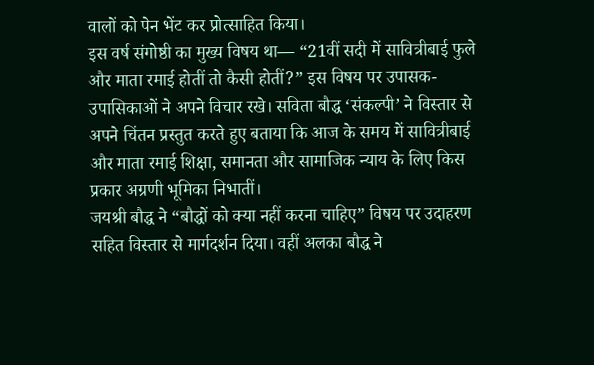वालों को पेन भेंट कर प्रोत्साहित किया।
इस वर्ष संगोष्ठी का मुख्य विषय था— “21वीं सदी में सावित्रीबाई फुले और माता रमाई होतीं तो कैसी होतीं?” इस विषय पर उपासक-उपासिकाओं ने अपने विचार रखे। सविता बौद्ध ‘संकल्पी’ ने विस्तार से अपने चिंतन प्रस्तुत करते हुए बताया कि आज के समय में सावित्रीबाई और माता रमाई शिक्षा, समानता और सामाजिक न्याय के लिए किस प्रकार अग्रणी भूमिका निभातीं।
जयश्री बौद्ध ने “बौद्धों को क्या नहीं करना चाहिए” विषय पर उदाहरण सहित विस्तार से मार्गदर्शन दिया। वहीं अलका बौद्ध ने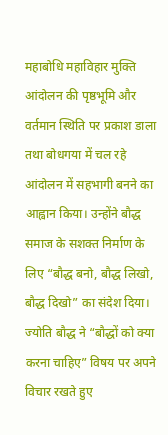महाबोधि महाविहार मुक्ति आंदोलन की पृष्ठभूमि और वर्तमान स्थिति पर प्रकाश डाला तथा बोधगया में चल रहे आंदोलन में सहभागी बनने का आह्वान किया। उन्होंने बौद्ध समाज के सशक्त निर्माण के लिए “बौद्ध बनो, बौद्ध लिखो, बौद्ध दिखो” का संदेश दिया।
ज्योति बौद्ध ने “बौद्धों को क्या करना चाहिए” विषय पर अपने विचार रखते हुए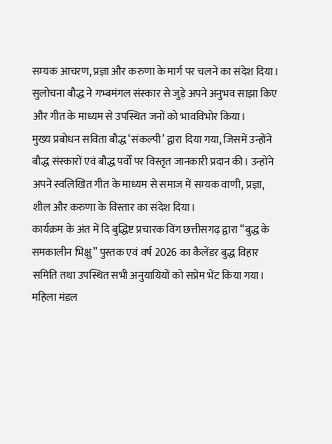सम्यक आचरण, प्रज्ञा और करुणा के मार्ग पर चलने का संदेश दिया। सुलोचना बौद्ध ने गभ्बमंगल संस्कार से जुड़े अपने अनुभव साझा किए और गीत के माध्यम से उपस्थित जनों को भावविभोर किया।
मुख्य प्रबोधन सविता बौद्ध ‘संकल्पी’ द्वारा दिया गया, जिसमें उन्होंने बौद्ध संस्कारों एवं बौद्ध पर्वों पर विस्तृत जानकारी प्रदान की। उन्होंने अपने स्वलिखित गीत के माध्यम से समाज में सम्यक वाणी, प्रज्ञा, शील और करुणा के विस्तार का संदेश दिया।
कार्यक्रम के अंत में दि बुद्धिष्ट प्रचारक विंग छत्तीसगढ़ द्वारा “बुद्ध के समकालीन भिक्षु” पुस्तक एवं वर्ष 2026 का कैलेंडर बुद्ध विहार समिति तथा उपस्थित सभी अनुयायियों को सप्रेम भेंट किया गया।
महिला मंडल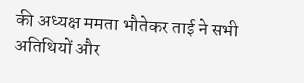की अध्यक्ष ममता भौतेकर ताई ने सभी अतिथियों और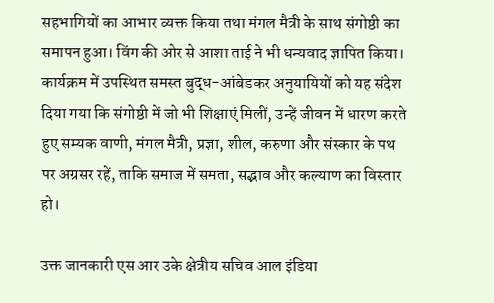सहभागियों का आभार व्यक्त किया तथा मंगल मैत्री के साथ संगोष्ठी का समापन हुआ। विंग की ओर से आशा ताई ने भी धन्यवाद ज्ञापित किया।
कार्यक्रम में उपस्थित समस्त बुद्ध-आंबेडकर अनुयायियों को यह संदेश दिया गया कि संगोष्ठी में जो भी शिक्षाएं मिलीं, उन्हें जीवन में धारण करते हुए सम्यक वाणी, मंगल मैत्री, प्रज्ञा, शील, करुणा और संस्कार के पथ पर अग्रसर रहें, ताकि समाज में समता, सद्भाव और कल्याण का विस्तार हो।

उक्त जानकारी एस आर उके क्षेत्रीय सचिव आल इंडिया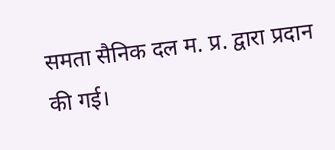समता सैनिक दल म. प्र. द्वारा प्रदान की गई।